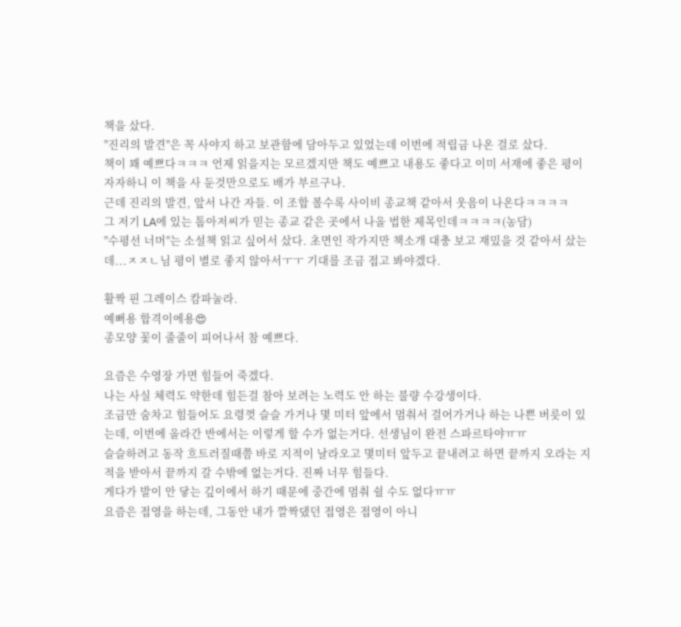책을 샀다.
"진리의 발견"은 꼭 사야지 하고 보관함에 담아두고 있었는데 이번에 적립금 나온 걸로 샀다.
책이 꽤 예쁘다ㅋㅋㅋ 언제 읽을지는 모르겠지만 책도 예쁘고 내용도 좋다고 이미 서재에 좋은 평이 자자하니 이 책을 사 둔것만으로도 배가 부르구나.
근데 진리의 발견, 앞서 나간 자들. 이 조합 볼수록 사이비 종교책 같아서 웃음이 나온다ㅋㅋㅋㅋ
그 저기 LA에 있는 톰아저씨가 믿는 종교 같은 곳에서 나올 법한 제목인데ㅋㅋㅋㅋ(농담)
"수평선 너머"는 소설책 읽고 싶어서 샀다. 초면인 작가지만 책소개 대충 보고 재밌을 것 같아서 샀는데...ㅈㅈㄴ님 평이 별로 좋지 않아서ㅜㅜ 기대를 조금 접고 봐야겠다.

활짝 핀 그레이스 캄파눌라.
예뻐용 합격이에용😍
종모양 꽃이 줄줄이 피어나서 참 예쁘다.

요즘은 수영장 가면 힘들어 죽겠다.
나는 사실 체력도 약한데 힘든걸 참아 보려는 노력도 안 하는 불량 수강생이다.
조금만 숨차고 힘들어도 요령껏 슬슬 가거나 몇 미터 앞에서 멈춰서 걸어가거나 하는 나쁜 버릇이 있는데, 이번에 올라간 반에서는 이렇게 할 수가 없는거다. 선생님이 완전 스파르타야ㅠㅠ
슬슬하려고 동작 흐트러질때쯤 바로 지적이 날라오고 몇미터 앞두고 끝내려고 하면 끝까지 오라는 지적을 받아서 끝까지 갈 수밖에 없는거다. 진짜 너무 힘들다.
게다가 발이 안 닿는 깊이에서 하기 때문에 중간에 멈춰 쉴 수도 없다ㅠㅠ
요즘은 접영을 하는데, 그동안 내가 깔짝댔던 접영은 접영이 아니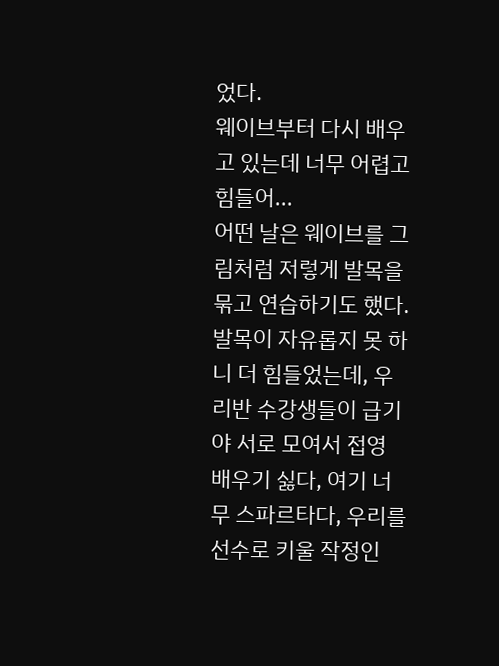었다.
웨이브부터 다시 배우고 있는데 너무 어렵고 힘들어...
어떤 날은 웨이브를 그림처럼 저렇게 발목을 묶고 연습하기도 했다.
발목이 자유롭지 못 하니 더 힘들었는데, 우리반 수강생들이 급기야 서로 모여서 접영 배우기 싫다, 여기 너무 스파르타다, 우리를 선수로 키울 작정인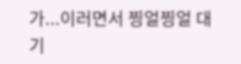가...이러면서 찡얼찡얼 대기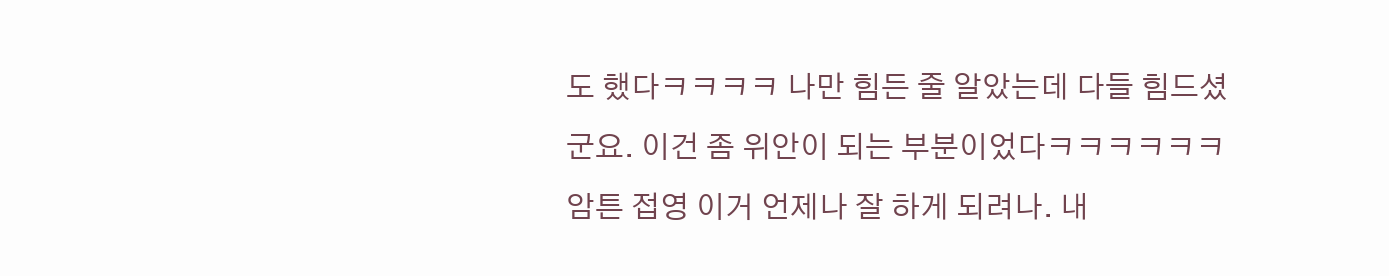도 했다ㅋㅋㅋㅋ 나만 힘든 줄 알았는데 다들 힘드셨군요. 이건 좀 위안이 되는 부분이었다ㅋㅋㅋㅋㅋㅋ
암튼 접영 이거 언제나 잘 하게 되려나. 내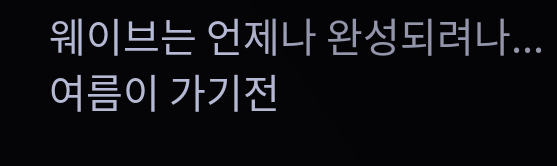웨이브는 언제나 완성되려나... 여름이 가기전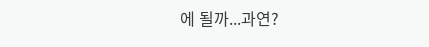에 될까...과연?